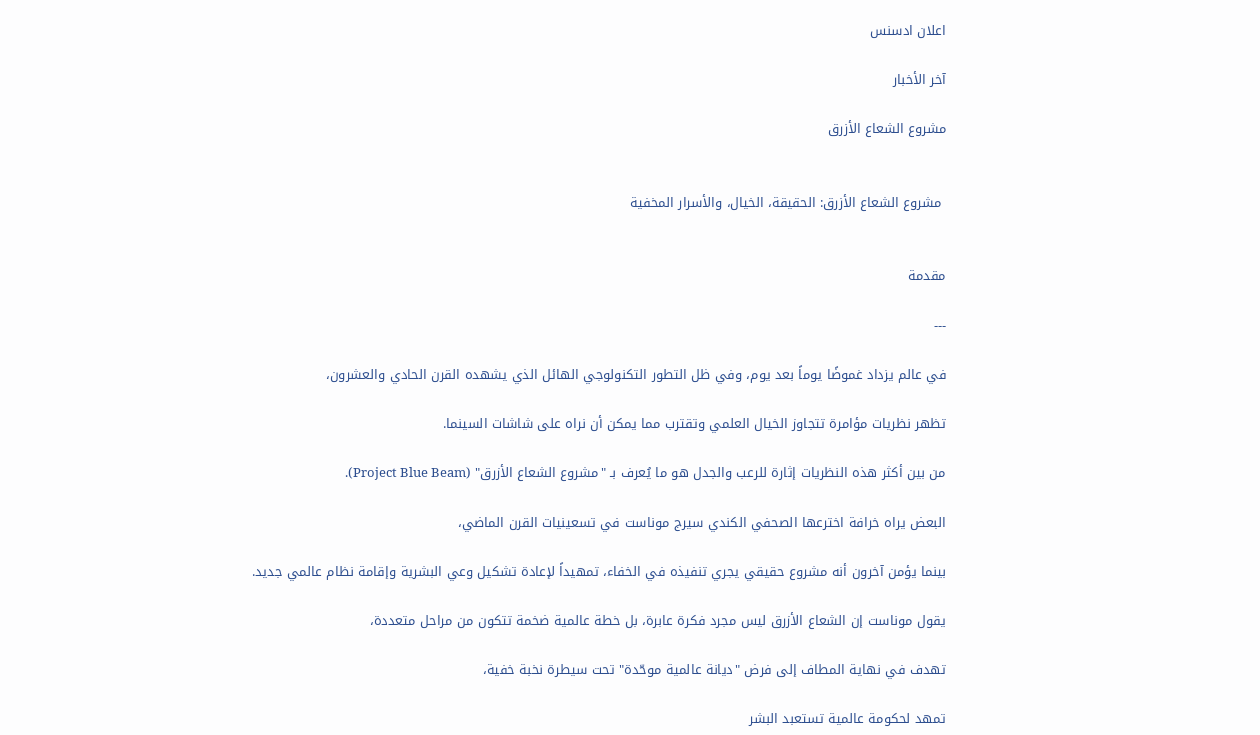اعلان ادسنس

آخر الأخبار

مشروع الشعاع الأزرق


 مشروع الشعاع الأزرق: الحقيقة، الخيال، والأسرار المخفية


مقدمة

---

في عالم يزداد غموضًا يوماً بعد يوم، وفي ظل التطور التكنولوجي الهائل الذي يشهده القرن الحادي والعشرون،

تظهر نظريات مؤامرة تتجاوز الخيال العلمي وتقترب مما يمكن أن نراه على شاشات السينما.

من بين أكثر هذه النظريات إثارة للرعب والجدل هو ما يُعرف بـ "مشروع الشعاع الأزرق" (Project Blue Beam).

البعض يراه خرافة اخترعها الصحفي الكندي سيرج موناست في تسعينيات القرن الماضي،

بينما يؤمن آخرون أنه مشروع حقيقي يجري تنفيذه في الخفاء، تمهيداً لإعادة تشكيل وعي البشرية وإقامة نظام عالمي جديد.

يقول موناست إن الشعاع الأزرق ليس مجرد فكرة عابرة، بل خطة عالمية ضخمة تتكون من مراحل متعددة،

تهدف في نهاية المطاف إلى فرض "ديانة عالمية موحّدة" تحت سيطرة نخبة خفية،

تمهد لحكومة عالمية تستعبد البشر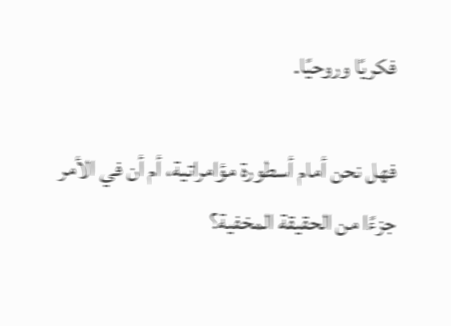فكريًا وروحيًا.

فهل نحن أمام أسطورة مؤامراتية، أم أن في الأمر جزءًا من الحقيقة المخفية؟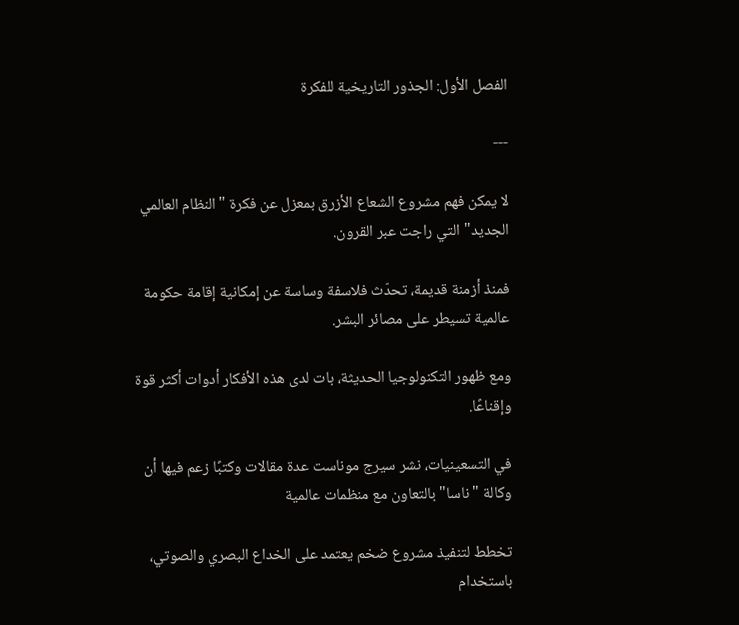الفصل الأول: الجذور التاريخية للفكرة

---

لا يمكن فهم مشروع الشعاع الأزرق بمعزل عن فكرة "النظام العالمي الجديد" التي راجت عبر القرون.

فمنذ أزمنة قديمة، تحدّث فلاسفة وساسة عن إمكانية إقامة حكومة عالمية تسيطر على مصائر البشر.

ومع ظهور التكنولوجيا الحديثة، بات لدى هذه الأفكار أدوات أكثر قوة وإقناعًا.

في التسعينيات، نشر سيرج موناست عدة مقالات وكتبًا زعم فيها أن وكالة "ناسا" بالتعاون مع منظمات عالمية

تخطط لتنفيذ مشروع ضخم يعتمد على الخداع البصري والصوتي، باستخدام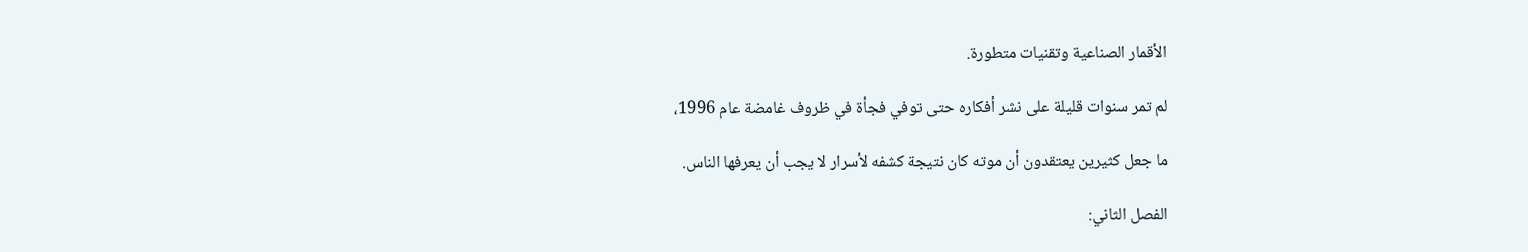الأقمار الصناعية وتقنيات متطورة.

لم تمر سنوات قليلة على نشر أفكاره حتى توفي فجأة في ظروف غامضة عام 1996،

ما جعل كثيرين يعتقدون أن موته كان نتيجة كشفه لأسرار لا يجب أن يعرفها الناس.

الفصل الثاني: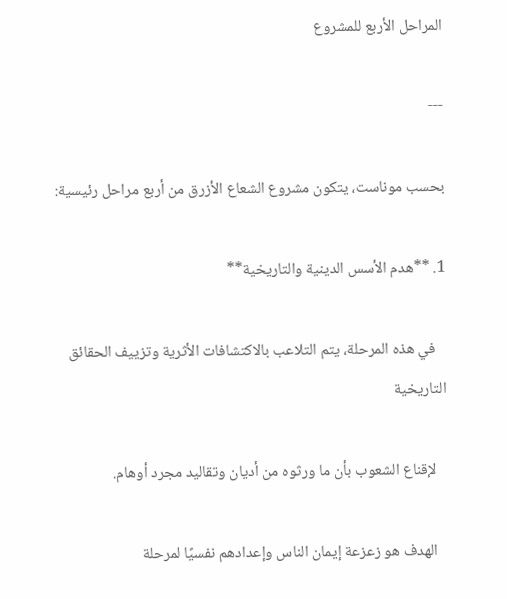المراحل الأربع للمشروع

---

بحسب موناست، يتكون مشروع الشعاع الأزرق من أربع مراحل رئيسية:

1. **هدم الأسس الدينية والتاريخية**

   في هذه المرحلة، يتم التلاعب بالاكتشافات الأثرية وتزييف الحقائق التاريخية

   لإقناع الشعوب بأن ما ورثوه من أديان وتقاليد مجرد أوهام.

   الهدف هو زعزعة إيمان الناس وإعدادهم نفسيًا لمرحلة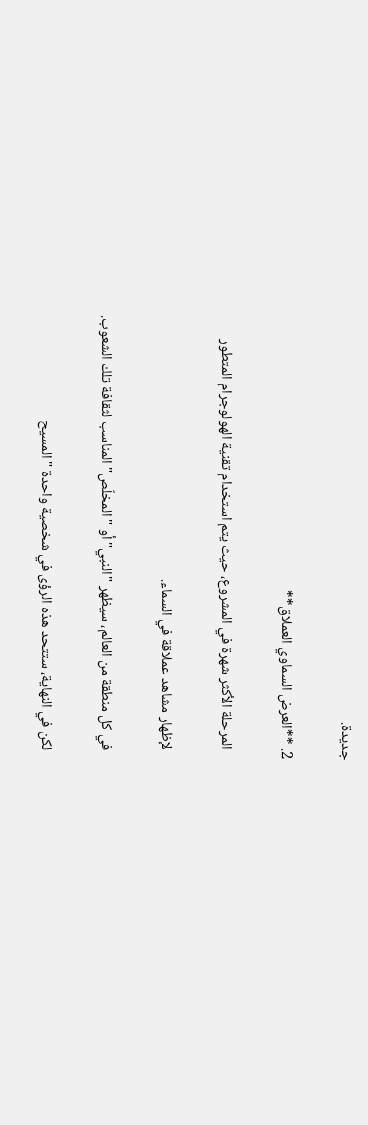جديدة.

2. **العرض السماوي العملاق**

   المرحلة الأكثر شهرة في المشروع، حيث يتم استخدام تقنية الهولوجرام المتطور

   لإظهار مشاهد عملاقة في السماء.

   في كل منطقة من العالم، سيظهر "النبي" أو "المخلّص" المناسب لثقافة تلك الشعوب.

   لكن في النهاية، ستتحد هذه الرؤى في شخصية واحدة "المسيح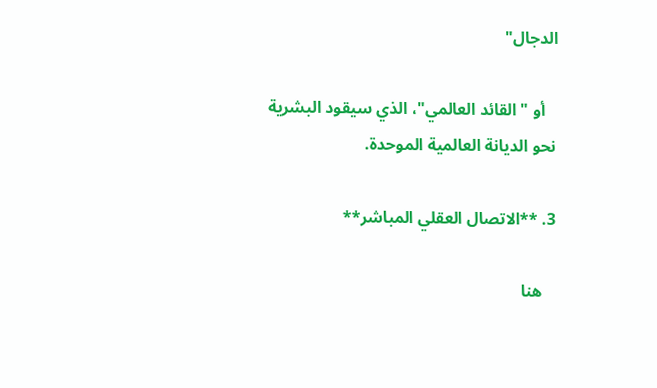الدجال"

   أو "القائد العالمي"، الذي سيقود البشرية نحو الديانة العالمية الموحدة.

3. **الاتصال العقلي المباشر**

   هنا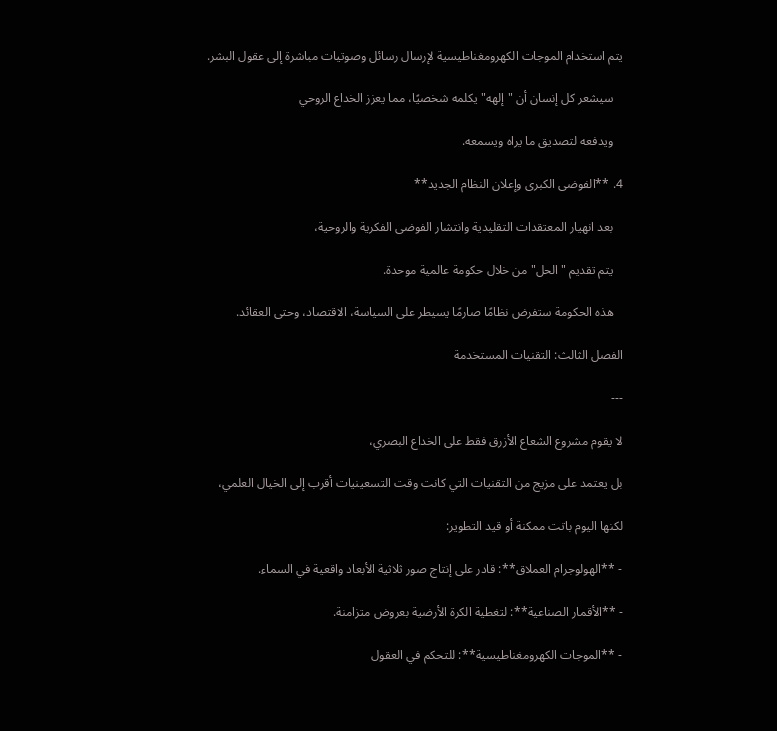يتم استخدام الموجات الكهرومغناطيسية لإرسال رسائل وصوتيات مباشرة إلى عقول البشر.

   سيشعر كل إنسان أن "إلهه" يكلمه شخصيًا، مما يعزز الخداع الروحي

   ويدفعه لتصديق ما يراه ويسمعه.

4. **الفوضى الكبرى وإعلان النظام الجديد**

   بعد انهيار المعتقدات التقليدية وانتشار الفوضى الفكرية والروحية،

   يتم تقديم "الحل" من خلال حكومة عالمية موحدة.

   هذه الحكومة ستفرض نظامًا صارمًا يسيطر على السياسة، الاقتصاد، وحتى العقائد.

الفصل الثالث: التقنيات المستخدمة

---

لا يقوم مشروع الشعاع الأزرق فقط على الخداع البصري،

بل يعتمد على مزيج من التقنيات التي كانت وقت التسعينيات أقرب إلى الخيال العلمي،

لكنها اليوم باتت ممكنة أو قيد التطوير:

- **الهولوجرام العملاق**: قادر على إنتاج صور ثلاثية الأبعاد واقعية في السماء.

- **الأقمار الصناعية**: لتغطية الكرة الأرضية بعروض متزامنة.

- **الموجات الكهرومغناطيسية**: للتحكم في العقول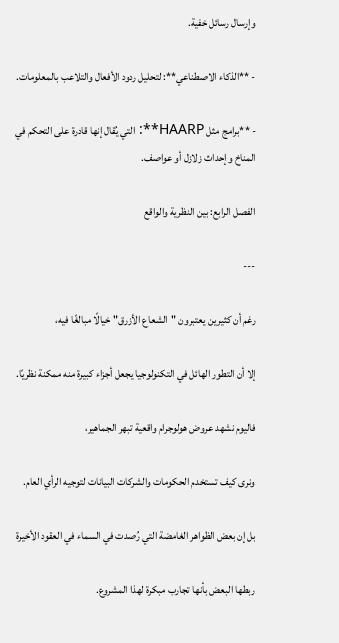وإرسال رسائل خفية.

- **الذكاء الاصطناعي**: لتحليل ردود الأفعال والتلاعب بالمعلومات.

- **برامج مثل HAARP**: التي يُقال إنها قادرة على التحكم في المناخ وإحداث زلازل أو عواصف.

الفصل الرابع: بين النظرية والواقع

---

رغم أن كثيرين يعتبرون "الشعاع الأزرق" خيالًا مبالغًا فيه،

إلا أن التطور الهائل في التكنولوجيا يجعل أجزاء كبيرة منه ممكنة نظريًا.

فاليوم نشهد عروض هولوجرام واقعية تبهر الجماهير،

ونرى كيف تستخدم الحكومات والشركات البيانات لتوجيه الرأي العام.

بل إن بعض الظواهر الغامضة التي رُصدت في السماء في العقود الأخيرة

ربطها البعض بأنها تجارب مبكرة لهذا المشروع.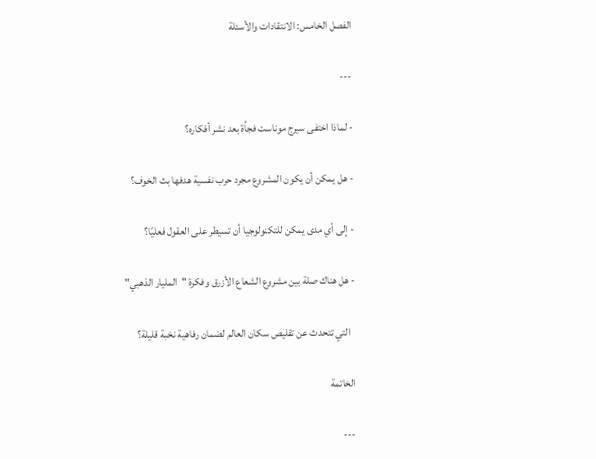الفصل الخامس: الانتقادات والأسئلة

---

- لماذا اختفى سيرج موناست فجأة بعد نشر أفكاره؟

- هل يمكن أن يكون المشروع مجرد حرب نفسية هدفها بث الخوف؟

- إلى أي مدى يمكن للتكنولوجيا أن تسيطر على العقول فعليًا؟

- هل هناك صلة بين مشروع الشعاع الأزرق وفكرة "المليار الذهبي"

  التي تتحدث عن تقليص سكان العالم لضمان رفاهية نخبة قليلة؟

الخاتمة

---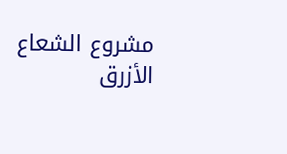مشروع الشعاع الأزرق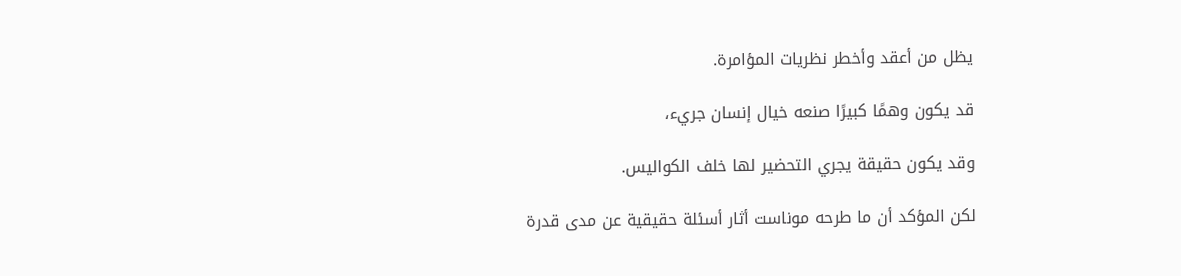يظل من أعقد وأخطر نظريات المؤامرة.

قد يكون وهمًا كبيرًا صنعه خيال إنسان جريء،

وقد يكون حقيقة يجري التحضير لها خلف الكواليس.

لكن المؤكد أن ما طرحه موناست أثار أسئلة حقيقية عن مدى قدرة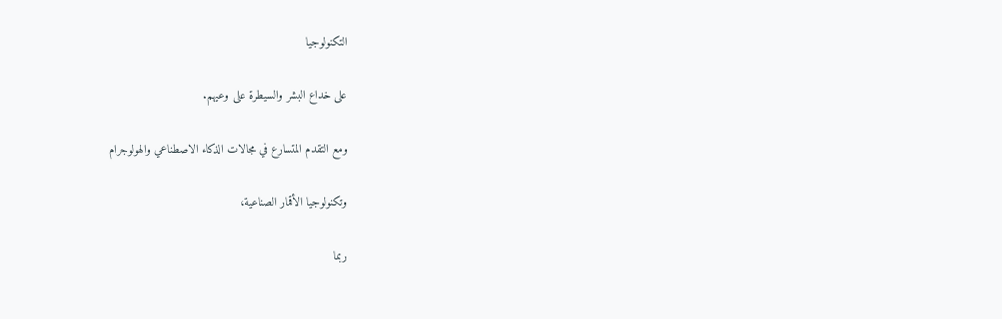التكنولوجيا

على خداع البشر والسيطرة على وعيهم.

ومع التقدم المتسارع في مجالات الذكاء الاصطناعي والهولوجرام

وتكنولوجيا الأقمار الصناعية،

ربما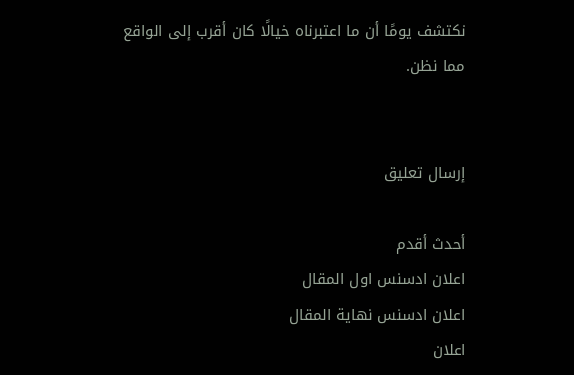نكتشف يومًا أن ما اعتبرناه خيالًا كان أقرب إلى الواقع مما نظن.


إرسال تعليق

أحدث أقدم
اعلان ادسنس اول المقال
اعلان ادسنس نهاية المقال
اعلان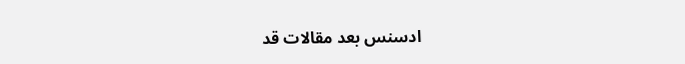ادسنس بعد مقالات قد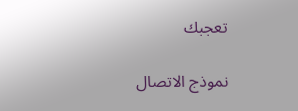تعجبك

نموذج الاتصال